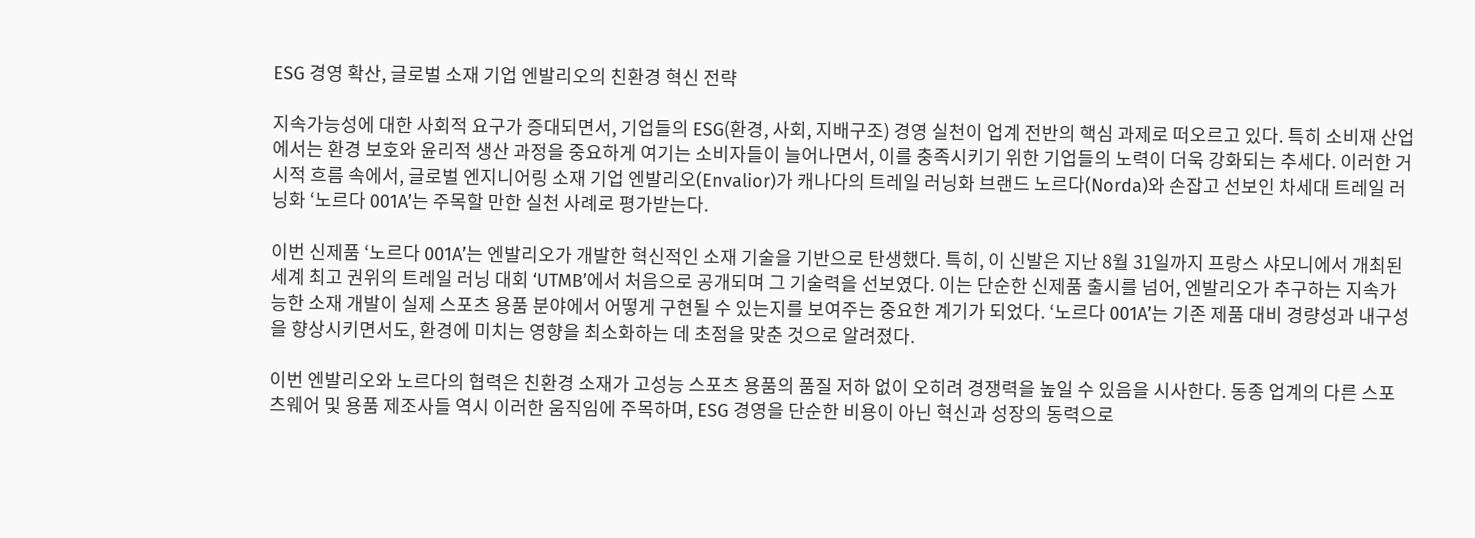ESG 경영 확산, 글로벌 소재 기업 엔발리오의 친환경 혁신 전략

지속가능성에 대한 사회적 요구가 증대되면서, 기업들의 ESG(환경, 사회, 지배구조) 경영 실천이 업계 전반의 핵심 과제로 떠오르고 있다. 특히 소비재 산업에서는 환경 보호와 윤리적 생산 과정을 중요하게 여기는 소비자들이 늘어나면서, 이를 충족시키기 위한 기업들의 노력이 더욱 강화되는 추세다. 이러한 거시적 흐름 속에서, 글로벌 엔지니어링 소재 기업 엔발리오(Envalior)가 캐나다의 트레일 러닝화 브랜드 노르다(Norda)와 손잡고 선보인 차세대 트레일 러닝화 ‘노르다 001A’는 주목할 만한 실천 사례로 평가받는다.

이번 신제품 ‘노르다 001A’는 엔발리오가 개발한 혁신적인 소재 기술을 기반으로 탄생했다. 특히, 이 신발은 지난 8월 31일까지 프랑스 샤모니에서 개최된 세계 최고 권위의 트레일 러닝 대회 ‘UTMB’에서 처음으로 공개되며 그 기술력을 선보였다. 이는 단순한 신제품 출시를 넘어, 엔발리오가 추구하는 지속가능한 소재 개발이 실제 스포츠 용품 분야에서 어떻게 구현될 수 있는지를 보여주는 중요한 계기가 되었다. ‘노르다 001A’는 기존 제품 대비 경량성과 내구성을 향상시키면서도, 환경에 미치는 영향을 최소화하는 데 초점을 맞춘 것으로 알려졌다.

이번 엔발리오와 노르다의 협력은 친환경 소재가 고성능 스포츠 용품의 품질 저하 없이 오히려 경쟁력을 높일 수 있음을 시사한다. 동종 업계의 다른 스포츠웨어 및 용품 제조사들 역시 이러한 움직임에 주목하며, ESG 경영을 단순한 비용이 아닌 혁신과 성장의 동력으로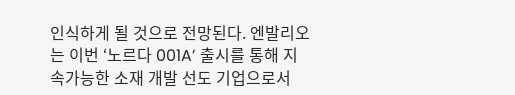인식하게 될 것으로 전망된다. 엔발리오는 이번 ‘노르다 001A’ 출시를 통해 지속가능한 소재 개발 선도 기업으로서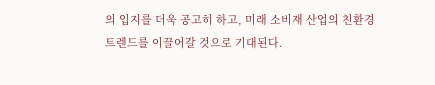의 입지를 더욱 공고히 하고, 미래 소비재 산업의 친환경 트렌드를 이끌어갈 것으로 기대된다.